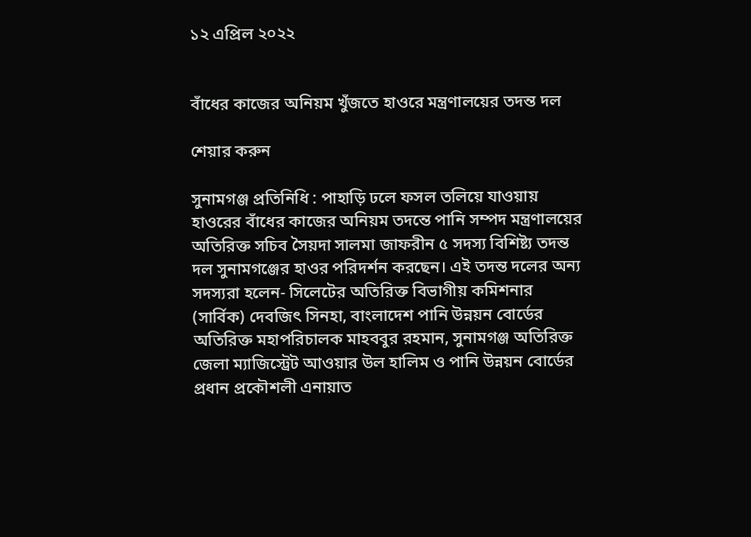১২ এপ্রিল ২০২২


বাঁধের কাজের অনিয়ম খুঁজতে হাওরে মন্ত্রণালয়ের তদন্ত দল

শেয়ার করুন

সুনামগঞ্জ প্রতিনিধি : পাহাড়ি ঢলে ফসল তলিয়ে যাওয়ায় হাওরের বাঁধের কাজের অনিয়ম তদন্তে পানি সম্পদ মন্ত্রণালয়ের অতিরিক্ত সচিব সৈয়দা সালমা জাফরীন ৫ সদস্য বিশিষ্ট্য তদন্ত দল সুনামগঞ্জের হাওর পরিদর্শন করছেন। এই তদন্ত দলের অন্য সদস্যরা হলেন- সিলেটের অতিরিক্ত বিভাগীয় কমিশনার (সার্বিক) দেবজিৎ সিনহা, বাংলাদেশ পানি উন্নয়ন বোর্ডের অতিরিক্ত মহাপরিচালক মাহববুর রহমান, সুনামগঞ্জ অতিরিক্ত জেলা ম্যাজিস্ট্রেট আওয়ার উল হালিম ও পানি উন্নয়ন বোর্ডের প্রধান প্রকৌশলী এনায়াত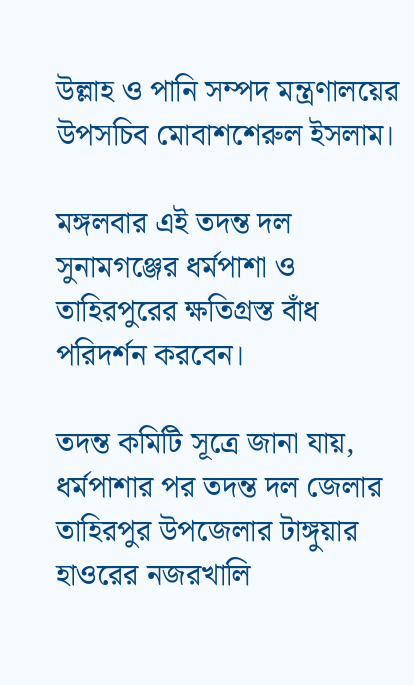উল্লাহ ও পানি সম্পদ মন্ত্রণালয়ের উপসচিব মোবাশশেরুল ইসলাম।

মঙ্গলবার এই তদন্ত দল সুনামগঞ্জের ধর্মপাশা ও তাহিরপুরের ক্ষতিগ্রস্ত বাঁধ পরিদর্শন করবেন।

তদন্ত কমিটি সূত্রে জানা যায়, ধর্মপাশার পর তদন্ত দল জেলার তাহিরপুর উপজেলার টাঙ্গুয়ার হাওরের নজরখালি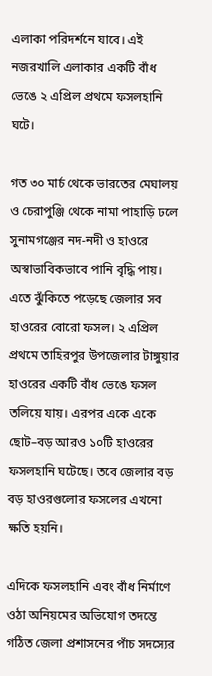এলাকা পরিদর্শনে যাবে। এই নজরখালি এলাকার একটি বাঁধ ভেঙে ২ এপ্রিল প্রথমে ফসলহানি ঘটে।

গত ৩০ মার্চ থেকে ভারতের মেঘালয় ও চেরাপুঞ্জি থেকে নামা পাহাড়ি ঢলে সুনামগঞ্জের নদ-নদী ও হাওরে অস্বাভাবিকভাবে পানি বৃদ্ধি পায়। এতে ঝুঁকিতে পড়েছে জেলার সব হাওরের বোরো ফসল। ২ এপ্রিল প্রথমে তাহিরপুর উপজেলার টাঙ্গুয়ার হাওরের একটি বাঁধ ভেঙে ফসল তলিয়ে যায়। এরপর একে একে ছোট–বড় আরও ১০টি হাওরের ফসলহানি ঘটেছে। তবে জেলার বড় বড় হাওরগুলোর ফসলের এখনো ক্ষতি হয়নি।

এদিকে ফসলহানি এবং বাঁধ নির্মাণে ওঠা অনিয়মের অভিযোগ তদন্তে গঠিত জেলা প্রশাসনের পাঁচ সদস্যের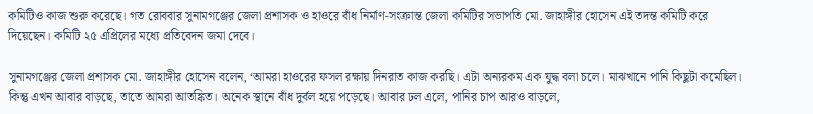কমিটিও কাজ শুরু করেছে। গত রোববার সুনামগঞ্জের জেলা প্রশাসক ও হাওরে বাঁধ নির্মাণ-সংক্রান্ত জেলা কমিটির সভাপতি মো. জাহাঙ্গীর হোসেন এই তদন্ত কমিটি করে দিয়েছেন। কমিটি ২৫ এপ্রিলের মধ্যে প্রতিবেদন জমা দেবে।

সুনামগঞ্জের জেলা প্রশাসক মো. জাহাঙ্গীর হোসেন বলেন, ‘আমরা হাওরের ফসল রক্ষায় দিনরাত কাজ করছি। এটা অন্যরকম এক যুদ্ধ বলা চলে। মাঝখানে পানি কিছুটা কমেছিল। কিন্তু এখন আবার বাড়ছে, তাতে আমরা আতঙ্কিত। অনেক স্থানে বাঁধ দুর্বল হয়ে পড়েছে। আবার ঢল এলে, পানির চাপ আরও বাড়লে,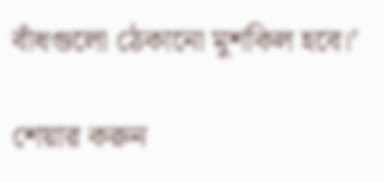বাঁধগুলো ঠেকানো মুশকিল হবে।’

শেয়ার করুন